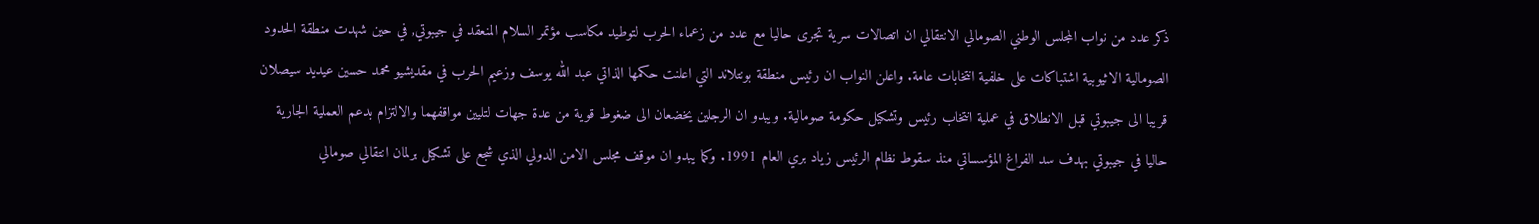ذكر عدد من نواب المجلس الوطني الصومالي الانتقالي ان اتصالات سرية تجرى حاليا مع عدد من زعماء الحرب لتوطيد مكاسب مؤتمر السلام المنعقد في جيبوتي, في حين شهدت منطقة الحدود الصومالية الاثيوبية اشتباكات على خلفية انتخابات عامة. واعلن النواب ان رئيس منطقة بونتلاند التي اعلنت حكمها الذاتي عبد الله يوسف وزعيم الحرب في مقديشيو محمد حسين عيديد سيصلان قريبا الى جيبوتي قبل الانطلاق في عملية انتخاب رئيس وتشكيل حكومة صومالية. ويبدو ان الرجلين يخضعان الى ضغوط قوية من عدة جهات لتليين مواقفهما والالتزام بدعم العملية الجارية حاليا في جيبوتي بهدف سد الفراغ المؤسساتي منذ سقوط نظام الرئيس زياد بري العام 1991. وكما يبدو ان موقف مجلس الامن الدولي الذي شجع على تشكيل برلمان انتقالي صومالي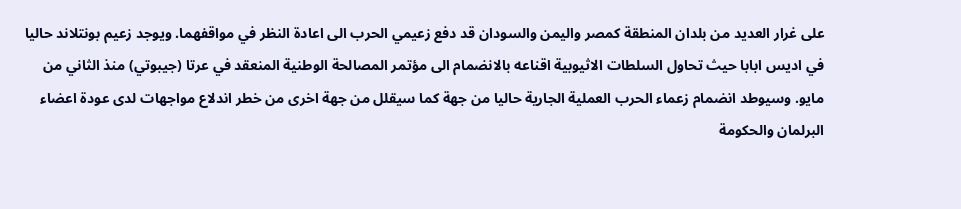على غرار العديد من بلدان المنطقة كمصر واليمن والسودان قد دفع زعيمي الحرب الى اعادة النظر في مواقفهما. ويوجد زعيم بونتلاند حاليا في اديس ابابا حيث تحاول السلطات الاثيوبية اقناعه بالانضمام الى مؤتمر المصالحة الوطنية المنعقد في عرتا (جيبوتي) منذ الثاني من مايو. وسيوطد انضمام زعماء الحرب العملية الجارية حاليا من جهة كما سيقلل من جهة اخرى من خطر اندلاع مواجهات لدى عودة اعضاء البرلمان والحكومة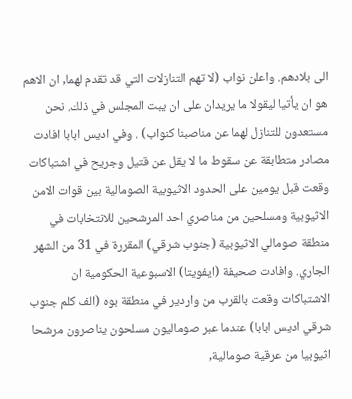الى بلادهم. واعلن نواب (لا تهم التنازلات التي قد تقدم لهما, ان الاهم هو ان يأتيا ليقولا ما يريدان على ان يبت المجلس في ذلك. نحن مستعدون للتنازل لهما عن مناصبنا كنواب) . وفي اديس ابابا افادت مصادر متطابقة عن سقوط ما لا يقل عن قتيل وجريح في اشتباكات وقعت قبل يومين على الحدود الاثيوبية الصومالية بين قوات الامن الاثيوبية ومسلحين من مناصري احد المرشحين للانتخابات في منطقة صومالي الاثيوبية (جنوب شرقي) المقررة في 31 من الشهر الجاري. وافادت صحيفة (ايفويتا) الاسبوعية الحكومية ان الاشتباكات وقعت بالقرب من واردير في منطقة بوه (الف كلم جنوب شرقي اديس ابابا) عندما عبر صوماليون مسلحون يناصرون مرشحا اثيوبيا من عرقية صومالية,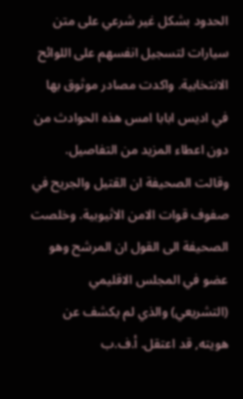الحدود بشكل غير شرعي على متن سيارات لتسجيل انفسهم على اللوائح الانتخابية. واكدت مصادر موثوق بها في اديس ابابا امس هذه الحوادث من دون اعطاء المزيد من التفاصيل. وقالت الصحيفة ان القتيل والجريح في صفوف قوات الامن الاثيوبية. وخلصت الصحيفة الى القول ان المرشح وهو عضو في المجلس الاقليمي (التشريعي) والذي لم يكشف عن هويته, قد اعتقل. أ.ف.ب